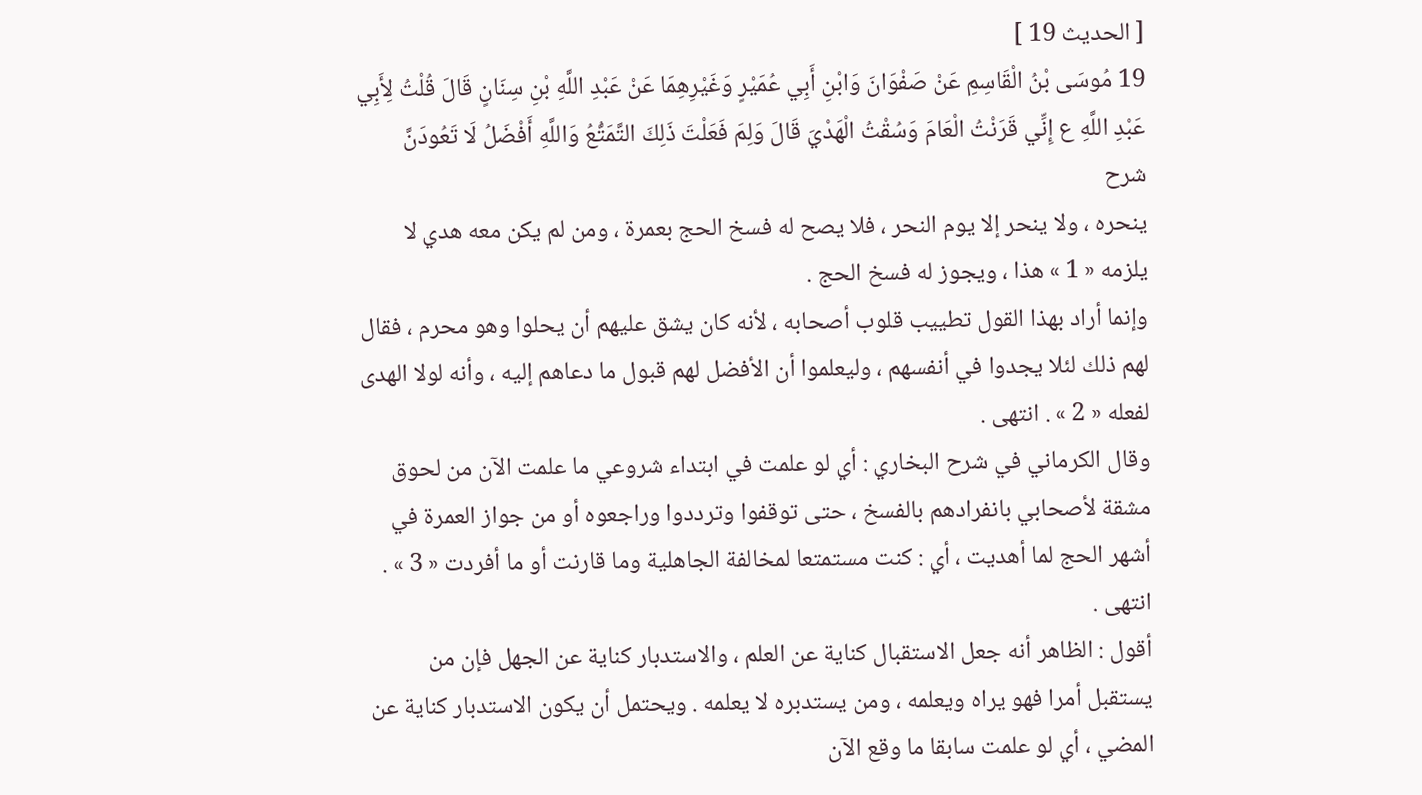[ الحديث 19 ]
19 مُوسَى بْنُ الْقَاسِمِ عَنْ صَفْوَانَ وَابْنِ أَبِي عُمَيْرٍ وَغَيْرِهِمَا عَنْ عَبْدِ اللَّهِ بْنِ سِنَانٍ قَالَ قُلْتُ لِأَبِي عَبْدِ اللَّهِ ع إِنِّي قَرَنْتُ الْعَامَ وَسُقْتُ الْهَدْيَ قَالَ وَلِمَ فَعَلْتَ ذَلِكَ التَّمَتُّعُ وَاللَّهِ أَفْضَلُ لَا تَعُودَنَّ
شرح
ينحره ، ولا ينحر إلا يوم النحر ، فلا يصح له فسخ الحج بعمرة ، ومن لم يكن معه هدي لا يلزمه « 1 » هذا ، ويجوز له فسخ الحج .
وإنما أراد بهذا القول تطييب قلوب أصحابه ، لأنه كان يشق عليهم أن يحلوا وهو محرم ، فقال لهم ذلك لئلا يجدوا في أنفسهم ، وليعلموا أن الأفضل لهم قبول ما دعاهم إليه ، وأنه لولا الهدى لفعله « 2 » . انتهى .
وقال الكرماني في شرح البخاري : أي لو علمت في ابتداء شروعي ما علمت الآن من لحوق مشقة لأصحابي بانفرادهم بالفسخ ، حتى توقفوا وترددوا وراجعوه أو من جواز العمرة في أشهر الحج لما أهديت ، أي : كنت مستمتعا لمخالفة الجاهلية وما قارنت أو ما أفردت « 3 » . انتهى .
أقول : الظاهر أنه جعل الاستقبال كناية عن العلم ، والاستدبار كناية عن الجهل فإن من يستقبل أمرا فهو يراه ويعلمه ، ومن يستدبره لا يعلمه . ويحتمل أن يكون الاستدبار كناية عن المضي ، أي لو علمت سابقا ما وقع الآن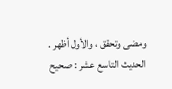ومضى وتحقق ، والأول أظهر .
الحديث التاسع عشر : صحيح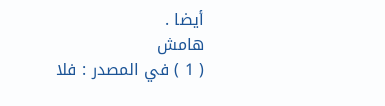أيضا .
هامش
( 1 ) في المصدر : فلا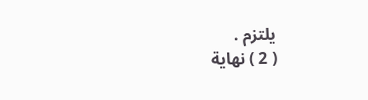يلتزم .
( 2 ) نهاية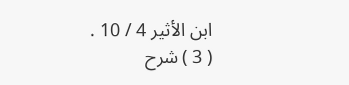ابن الأثير 4 / 10 .
( 3 ) شرح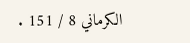الكرماني 8 / 151 .